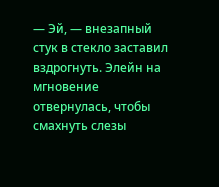— Эй, ― внезапный стук в стекло заставил вздрогнуть. Элейн на мгновение отвернулась, чтобы смахнуть слезы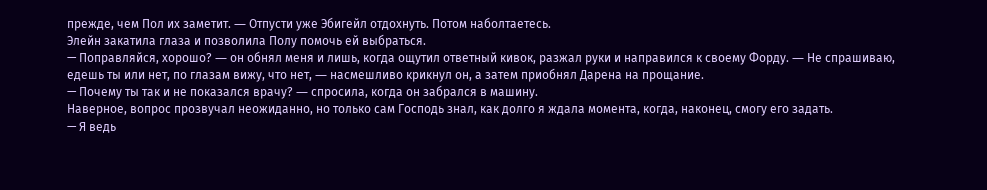прежде, чем Пол их заметит. ― Отпусти уже Эбигейл отдохнуть. Потом наболтаетесь.
Элейн закатила глаза и позволила Полу помочь ей выбраться.
— Поправляйся, хорошо? ― он обнял меня и лишь, когда ощутил ответный кивок, разжал руки и направился к своему Форду. ― Не спрашиваю, едешь ты или нет, по глазам вижу, что нет, ― насмешливо крикнул он, а затем приобнял Дарена на прощание.
— Почему ты так и не показался врачу? ― спросила, когда он забрался в машину.
Наверное, вопрос прозвучал неожиданно, но только сам Господь знал, как долго я ждала момента, когда, наконец, смогу его задать.
— Я ведь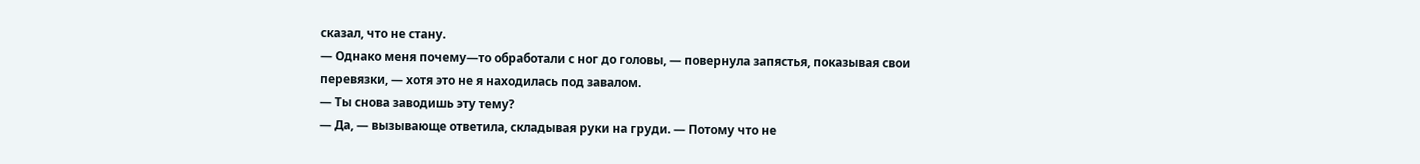сказал, что не стану.
— Однако меня почему―то обработали с ног до головы, ― повернула запястья, показывая свои перевязки, ― хотя это не я находилась под завалом.
— Ты снова заводишь эту тему?
— Да, ― вызывающе ответила, складывая руки на груди. ― Потому что не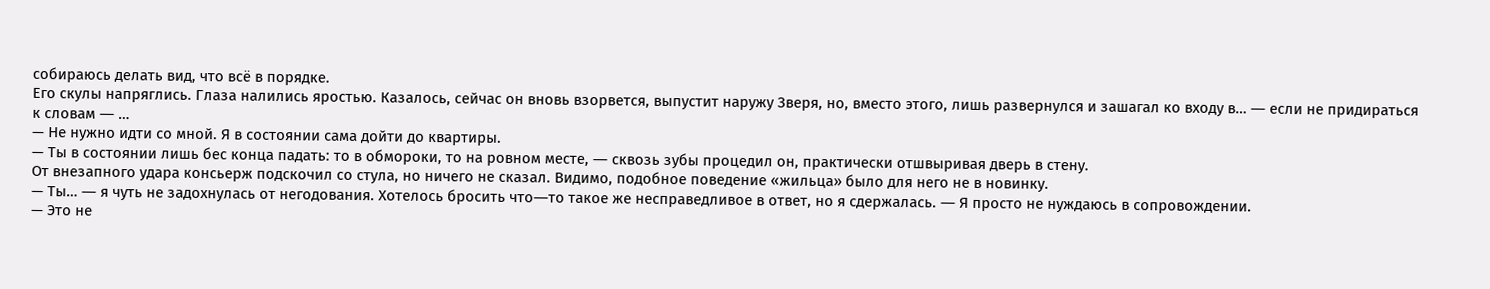собираюсь делать вид, что всё в порядке.
Его скулы напряглись. Глаза налились яростью. Казалось, сейчас он вновь взорвется, выпустит наружу Зверя, но, вместо этого, лишь развернулся и зашагал ко входу в… ― если не придираться к словам ― …
— Не нужно идти со мной. Я в состоянии сама дойти до квартиры.
— Ты в состоянии лишь бес конца падать: то в обмороки, то на ровном месте, ― сквозь зубы процедил он, практически отшвыривая дверь в стену.
От внезапного удара консьерж подскочил со стула, но ничего не сказал. Видимо, подобное поведение «жильца» было для него не в новинку.
— Ты… ― я чуть не задохнулась от негодования. Хотелось бросить что―то такое же несправедливое в ответ, но я сдержалась. ― Я просто не нуждаюсь в сопровождении.
— Это не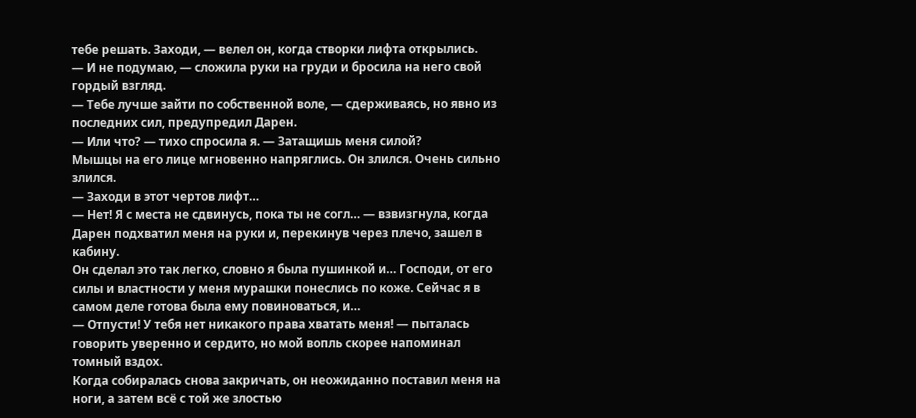тебе решать. Заходи, ― велел он, когда створки лифта открылись.
— И не подумаю, ― сложила руки на груди и бросила на него свой гордый взгляд.
— Тебе лучше зайти по собственной воле, ― сдерживаясь, но явно из последних сил, предупредил Дарен.
— Или что? ― тихо спросила я. ― Затащишь меня силой?
Мышцы на его лице мгновенно напряглись. Он злился. Очень сильно злился.
— Заходи в этот чертов лифт…
— Нет! Я с места не сдвинусь, пока ты не согл… ― взвизгнула, когда Дарен подхватил меня на руки и, перекинув через плечо, зашел в кабину.
Он сделал это так легко, словно я была пушинкой и… Господи, от его силы и властности у меня мурашки понеслись по коже. Сейчас я в самом деле готова была ему повиноваться, и…
— Отпусти! У тебя нет никакого права хватать меня! ― пыталась говорить уверенно и сердито, но мой вопль скорее напоминал томный вздох.
Когда собиралась снова закричать, он неожиданно поставил меня на ноги, а затем всё с той же злостью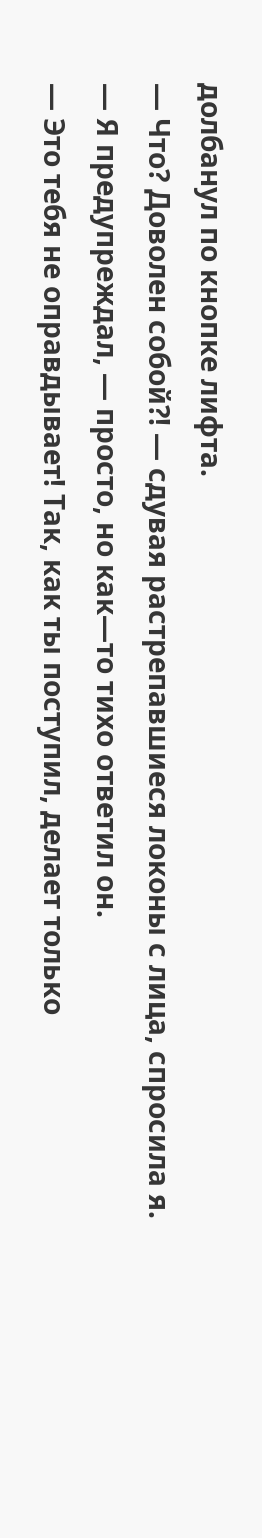долбанул по кнопке лифта.
— Что? Доволен собой?! ― сдувая растрепавшиеся локоны с лица, спросила я.
— Я предупреждал, ― просто, но как―то тихо ответил он.
— Это тебя не оправдывает! Так, как ты поступил, делает только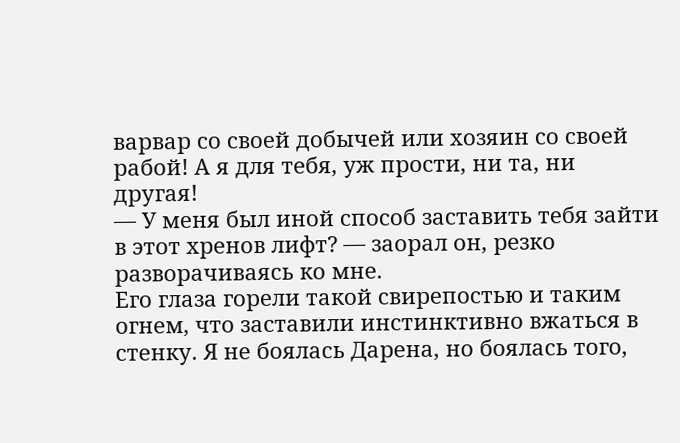варвар со своей добычей или хозяин со своей рабой! А я для тебя, уж прости, ни та, ни другая!
— У меня был иной способ заставить тебя зайти в этот хренов лифт? ― заорал он, резко разворачиваясь ко мне.
Его глаза горели такой свирепостью и таким огнем, что заставили инстинктивно вжаться в стенку. Я не боялась Дарена, но боялась того,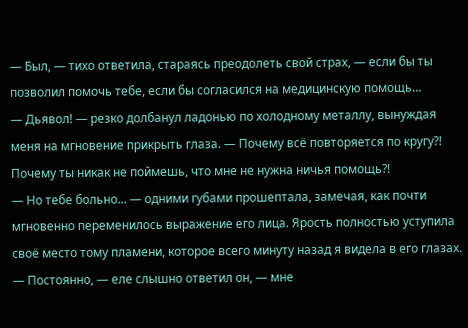— Был, ― тихо ответила, стараясь преодолеть свой страх, ― если бы ты позволил помочь тебе, если бы согласился на медицинскую помощь…
— Дьявол! ― резко долбанул ладонью по холодному металлу, вынуждая меня на мгновение прикрыть глаза. ― Почему всё повторяется по кругу?! Почему ты никак не поймешь, что мне не нужна ничья помощь?!
— Но тебе больно… ― одними губами прошептала, замечая, как почти мгновенно переменилось выражение его лица. Ярость полностью уступила своё место тому пламени, которое всего минуту назад я видела в его глазах.
— Постоянно, ― еле слышно ответил он, ― мне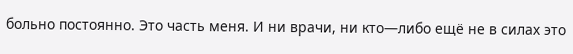больно постоянно. Это часть меня. И ни врачи, ни кто―либо ещё не в силах это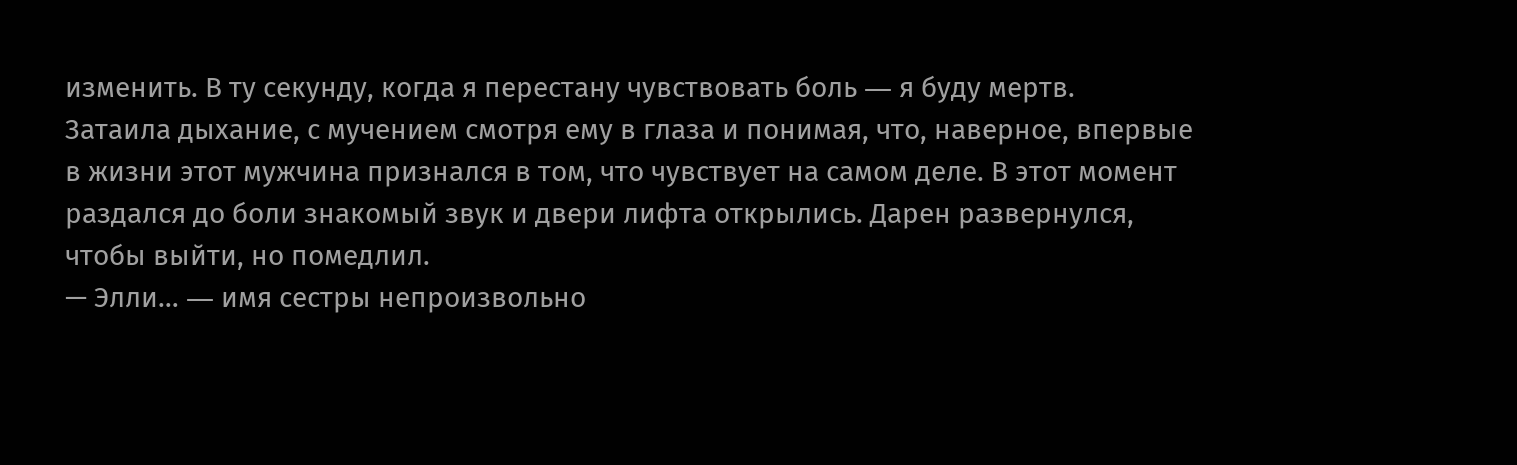изменить. В ту секунду, когда я перестану чувствовать боль ― я буду мертв.
Затаила дыхание, с мучением смотря ему в глаза и понимая, что, наверное, впервые в жизни этот мужчина признался в том, что чувствует на самом деле. В этот момент раздался до боли знакомый звук и двери лифта открылись. Дарен развернулся, чтобы выйти, но помедлил.
— Элли… ― имя сестры непроизвольно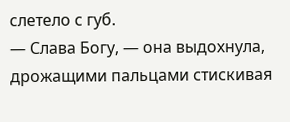слетело с губ.
— Слава Богу, ― она выдохнула, дрожащими пальцами стискивая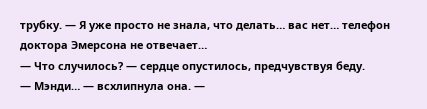трубку. ― Я уже просто не знала, что делать… вас нет… телефон доктора Эмерсона не отвечает…
— Что случилось? ― сердце опустилось, предчувствуя беду.
— Мэнди… ― всхлипнула она. ―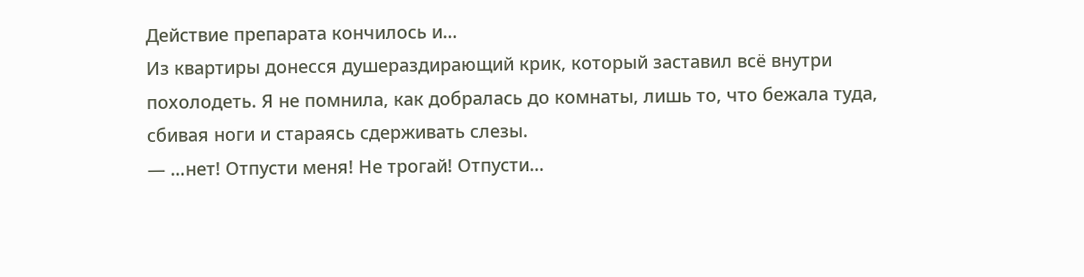Действие препарата кончилось и…
Из квартиры донесся душераздирающий крик, который заставил всё внутри похолодеть. Я не помнила, как добралась до комнаты, лишь то, что бежала туда, сбивая ноги и стараясь сдерживать слезы.
— …нет! Отпусти меня! Не трогай! Отпусти…